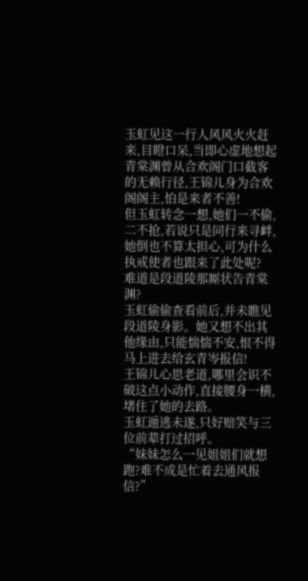玉虹见这一行人风风火火赶来,目瞪口呆,当即心虚地想起青棠渊曾从合欢阁门口截客的无赖行径,王锦儿身为合欢阁阁主,怕是来者不善!
但玉虹转念一想,她们一不偷,二不抢,若说只是同行来寻衅,她倒也不算太担心,可为什么执戒使者也跟来了此处呢?
难道是段道陵那厮状告青棠渊?
玉虹偷偷查看前后,并未瞧见段道陵身影。她又想不出其他缘由,只能惴惴不安,恨不得马上进去给玄青岑报信!
王锦儿心思老道,哪里会识不破这点小动作,直接腰身一横,堵住了她的去路。
玉虹遁逃未遂,只好赔笑与三位前辈打过招呼。
“妹妹怎么一见姐姐们就想跑?难不成是忙着去通风报信?”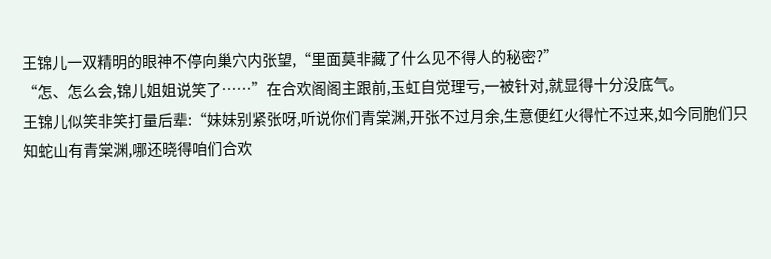王锦儿一双精明的眼神不停向巢穴内张望,“里面莫非藏了什么见不得人的秘密?”
“怎、怎么会,锦儿姐姐说笑了……”在合欢阁阁主跟前,玉虹自觉理亏,一被针对,就显得十分没底气。
王锦儿似笑非笑打量后辈:“妹妹别紧张呀,听说你们青棠渊,开张不过月余,生意便红火得忙不过来,如今同胞们只知蛇山有青棠渊,哪还晓得咱们合欢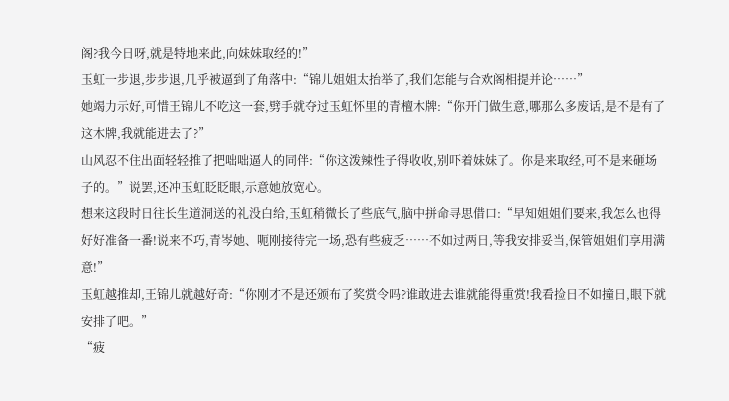阁?我今日呀,就是特地来此,向妹妹取经的!”
玉虹一步退,步步退,几乎被逼到了角落中:“锦儿姐姐太抬举了,我们怎能与合欢阁相提并论……”
她竭力示好,可惜王锦儿不吃这一套,劈手就夺过玉虹怀里的青檀木牌:“你开门做生意,哪那么多废话,是不是有了这木牌,我就能进去了?”
山风忍不住出面轻轻推了把咄咄逼人的同伴:“你这泼辣性子得收收,别吓着妹妹了。你是来取经,可不是来砸场子的。”说罢,还冲玉虹眨眨眼,示意她放宽心。
想来这段时日往长生道洞送的礼没白给,玉虹稍微长了些底气,脑中拼命寻思借口:“早知姐姐们要来,我怎么也得好好准备一番!说来不巧,青岑她、呃刚接待完一场,恐有些疲乏……不如过两日,等我安排妥当,保管姐姐们享用满意!”
玉虹越推却,王锦儿就越好奇:“你刚才不是还颁布了奖赏令吗?谁敢进去谁就能得重赏!我看捡日不如撞日,眼下就安排了吧。”
“疲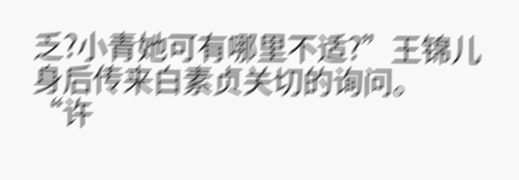乏?小青她可有哪里不适?”王锦儿身后传来白素贞关切的询问。
“许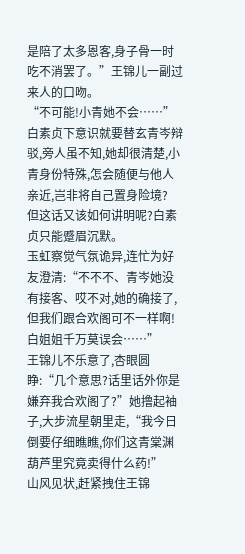是陪了太多恩客,身子骨一时吃不消罢了。”王锦儿一副过来人的口吻。
“不可能!小青她不会……”白素贞下意识就要替玄青岑辩驳,旁人虽不知,她却很清楚,小青身份特殊,怎会随便与他人亲近,岂非将自己置身险境?
但这话又该如何讲明呢?白素贞只能蹙眉沉默。
玉虹察觉气氛诡异,连忙为好友澄清:“不不不、青岑她没有接客、哎不对,她的确接了,但我们跟合欢阁可不一样啊!白姐姐千万莫误会……”
王锦儿不乐意了,杏眼圆睁:“几个意思?话里话外你是嫌弃我合欢阁了?”她撸起袖子,大步流星朝里走,“我今日倒要仔细瞧瞧,你们这青棠渊葫芦里究竟卖得什么药!”
山风见状,赶紧拽住王锦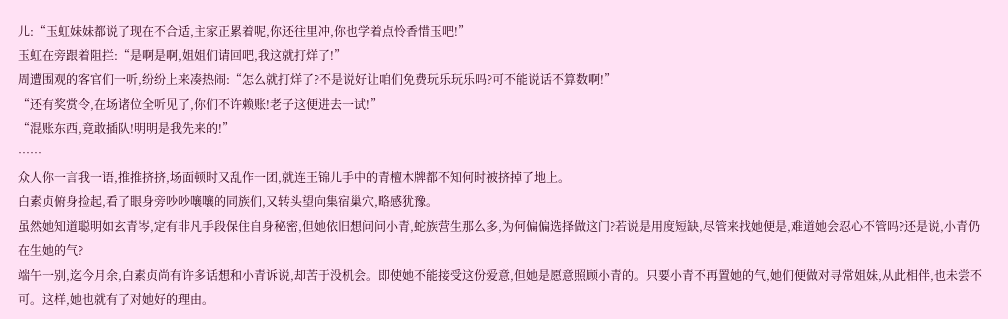儿:“玉虹妹妹都说了现在不合适,主家正累着呢,你还往里冲,你也学着点怜香惜玉吧!”
玉虹在旁跟着阻拦:“是啊是啊,姐姐们请回吧,我这就打烊了!”
周遭围观的客官们一听,纷纷上来凑热闹:“怎么就打烊了?不是说好让咱们免费玩乐玩乐吗?可不能说话不算数啊!”
“还有奖赏令,在场诸位全听见了,你们不许赖账!老子这便进去一试!”
“混账东西,竟敢插队!明明是我先来的!”
……
众人你一言我一语,推推挤挤,场面顿时又乱作一团,就连王锦儿手中的青檀木牌都不知何时被挤掉了地上。
白素贞俯身捡起,看了眼身旁吵吵嚷嚷的同族们,又转头望向集宿巢穴,略感犹豫。
虽然她知道聪明如玄青岑,定有非凡手段保住自身秘密,但她依旧想问问小青,蛇族营生那么多,为何偏偏选择做这门?若说是用度短缺,尽管来找她便是,难道她会忍心不管吗?还是说,小青仍在生她的气?
端午一别,迄今月余,白素贞尚有许多话想和小青诉说,却苦于没机会。即使她不能接受这份爱意,但她是愿意照顾小青的。只要小青不再置她的气,她们便做对寻常姐妹,从此相伴,也未尝不可。这样,她也就有了对她好的理由。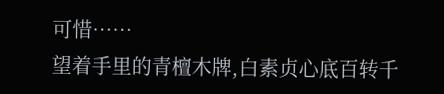可惜……
望着手里的青檀木牌,白素贞心底百转千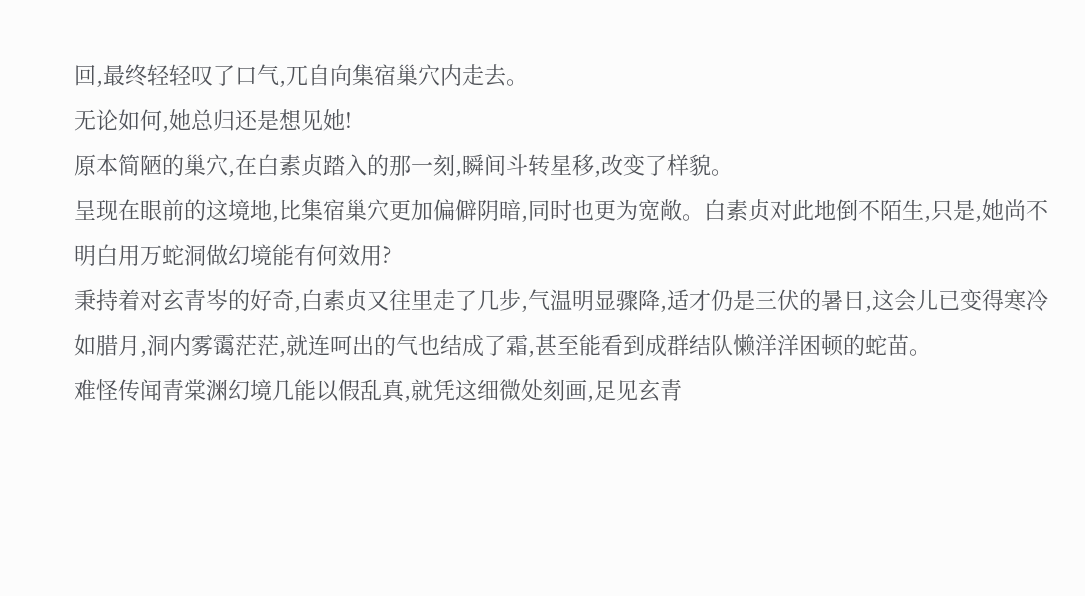回,最终轻轻叹了口气,兀自向集宿巢穴内走去。
无论如何,她总归还是想见她!
原本简陋的巢穴,在白素贞踏入的那一刻,瞬间斗转星移,改变了样貌。
呈现在眼前的这境地,比集宿巢穴更加偏僻阴暗,同时也更为宽敞。白素贞对此地倒不陌生,只是,她尚不明白用万蛇洞做幻境能有何效用?
秉持着对玄青岑的好奇,白素贞又往里走了几步,气温明显骤降,适才仍是三伏的暑日,这会儿已变得寒冷如腊月,洞内雾霭茫茫,就连呵出的气也结成了霜,甚至能看到成群结队懒洋洋困顿的蛇苗。
难怪传闻青棠渊幻境几能以假乱真,就凭这细微处刻画,足见玄青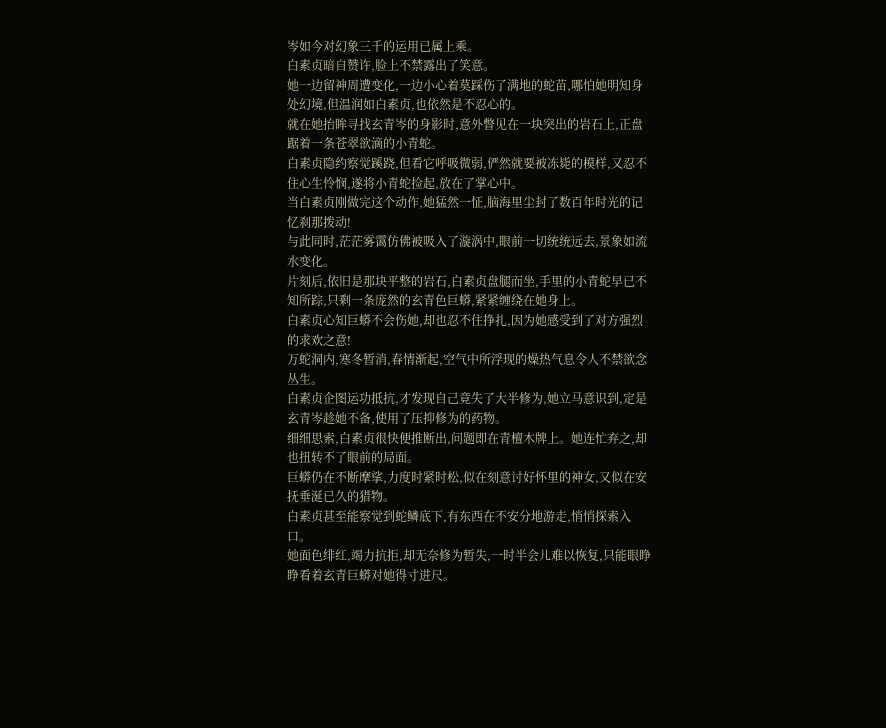岑如今对幻象三千的运用已属上乘。
白素贞暗自赞许,脸上不禁露出了笑意。
她一边留神周遭变化,一边小心着莫踩伤了满地的蛇苗,哪怕她明知身处幻境,但温润如白素贞,也依然是不忍心的。
就在她抬眸寻找玄青岑的身影时,意外瞥见在一块突出的岩石上,正盘踞着一条苍翠欲滴的小青蛇。
白素贞隐约察觉蹊跷,但看它呼吸微弱,俨然就要被冻毙的模样,又忍不住心生怜悯,遂将小青蛇捡起,放在了掌心中。
当白素贞刚做完这个动作,她猛然一怔,脑海里尘封了数百年时光的记忆刹那拨动!
与此同时,茫茫雾霭仿佛被吸入了漩涡中,眼前一切统统远去,景象如流水变化。
片刻后,依旧是那块平整的岩石,白素贞盘腿而坐,手里的小青蛇早已不知所踪,只剩一条庞然的玄青色巨蟒,紧紧缠绕在她身上。
白素贞心知巨蟒不会伤她,却也忍不住挣扎,因为她感受到了对方强烈的求欢之意!
万蛇洞内,寒冬暂消,春情渐起,空气中所浮现的燥热气息令人不禁欲念丛生。
白素贞企图运功抵抗,才发现自己竟失了大半修为,她立马意识到,定是玄青岑趁她不备,使用了压抑修为的药物。
细细思索,白素贞很快便推断出,问题即在青檀木牌上。她连忙弃之,却也扭转不了眼前的局面。
巨蟒仍在不断摩挲,力度时紧时松,似在刻意讨好怀里的神女,又似在安抚垂涎已久的猎物。
白素贞甚至能察觉到蛇鳞底下,有东西在不安分地游走,悄悄探索入口。
她面色绯红,竭力抗拒,却无奈修为暂失,一时半会儿难以恢复,只能眼睁睁看着玄青巨蟒对她得寸进尺。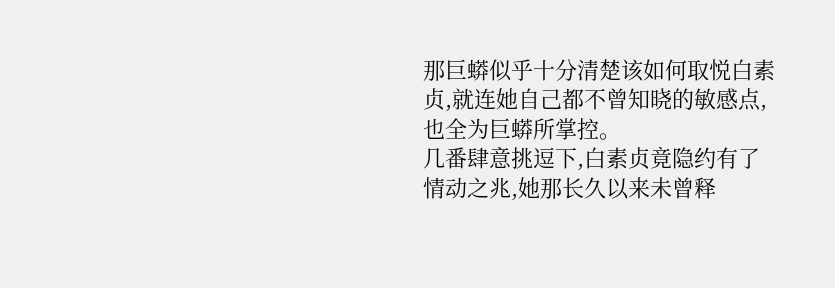那巨蟒似乎十分清楚该如何取悦白素贞,就连她自己都不曾知晓的敏感点,也全为巨蟒所掌控。
几番肆意挑逗下,白素贞竟隐约有了情动之兆,她那长久以来未曾释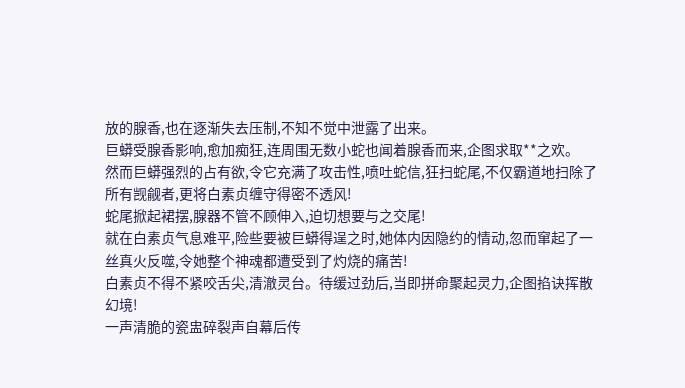放的腺香,也在逐渐失去压制,不知不觉中泄露了出来。
巨蟒受腺香影响,愈加痴狂,连周围无数小蛇也闻着腺香而来,企图求取**之欢。
然而巨蟒强烈的占有欲,令它充满了攻击性,喷吐蛇信,狂扫蛇尾,不仅霸道地扫除了所有觊觎者,更将白素贞缠守得密不透风!
蛇尾掀起裙摆,腺器不管不顾伸入,迫切想要与之交尾!
就在白素贞气息难平,险些要被巨蟒得逞之时,她体内因隐约的情动,忽而窜起了一丝真火反噬,令她整个神魂都遭受到了灼烧的痛苦!
白素贞不得不紧咬舌尖,清澈灵台。待缓过劲后,当即拼命聚起灵力,企图掐诀挥散幻境!
一声清脆的瓷盅碎裂声自幕后传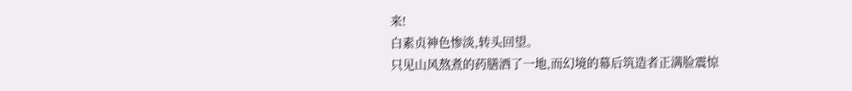来!
白素贞神色惨淡,转头回望。
只见山风熬煮的药膳洒了一地,而幻境的幕后筑造者正满脸震惊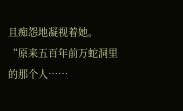且痴怨地凝视着她。
“原来五百年前万蛇洞里的那个人……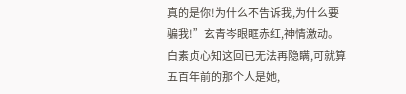真的是你!为什么不告诉我,为什么要骗我!”玄青岑眼眶赤红,神情激动。
白素贞心知这回已无法再隐瞒,可就算五百年前的那个人是她,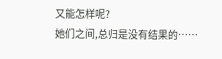又能怎样呢?
她们之间,总归是没有结果的……